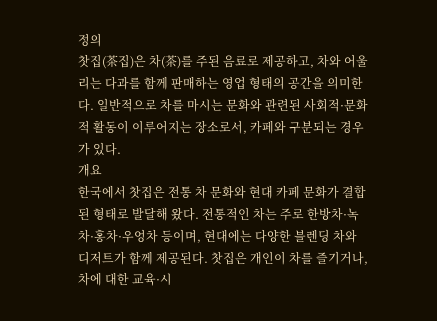정의
찻집(茶집)은 차(茶)를 주된 음료로 제공하고, 차와 어울리는 다과를 함께 판매하는 영업 형태의 공간을 의미한다. 일반적으로 차를 마시는 문화와 관련된 사회적·문화적 활동이 이루어지는 장소로서, 카페와 구분되는 경우가 있다.
개요
한국에서 찻집은 전통 차 문화와 현대 카페 문화가 결합된 형태로 발달해 왔다. 전통적인 차는 주로 한방차·녹차·홍차·우엉차 등이며, 현대에는 다양한 블렌딩 차와 디저트가 함께 제공된다. 찻집은 개인이 차를 즐기거나, 차에 대한 교육·시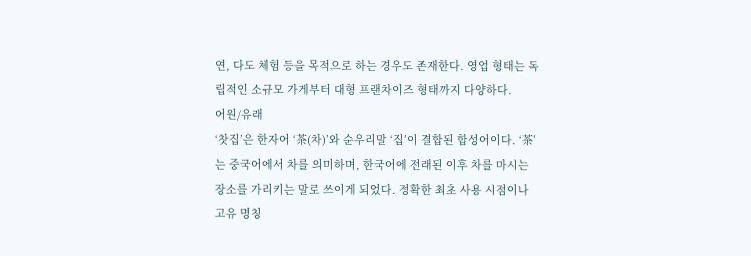연, 다도 체험 등을 목적으로 하는 경우도 존재한다. 영업 형태는 독립적인 소규모 가게부터 대형 프랜차이즈 형태까지 다양하다.
어원/유래
‘찻집’은 한자어 ‘茶(차)’와 순우리말 ‘집’이 결합된 합성어이다. ‘茶’는 중국어에서 차를 의미하며, 한국어에 전래된 이후 차를 마시는 장소를 가리키는 말로 쓰이게 되었다. 정확한 최초 사용 시점이나 고유 명칭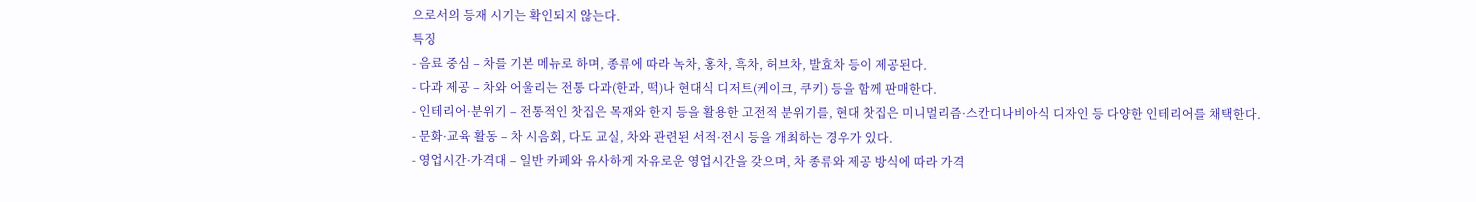으로서의 등재 시기는 확인되지 않는다.
특징
- 음료 중심 – 차를 기본 메뉴로 하며, 종류에 따라 녹차, 홍차, 흑차, 허브차, 발효차 등이 제공된다.
- 다과 제공 – 차와 어울리는 전통 다과(한과, 떡)나 현대식 디저트(케이크, 쿠키) 등을 함께 판매한다.
- 인테리어·분위기 – 전통적인 찻집은 목재와 한지 등을 활용한 고전적 분위기를, 현대 찻집은 미니멀리즘·스칸디나비아식 디자인 등 다양한 인테리어를 채택한다.
- 문화·교육 활동 – 차 시음회, 다도 교실, 차와 관련된 서적·전시 등을 개최하는 경우가 있다.
- 영업시간·가격대 – 일반 카페와 유사하게 자유로운 영업시간을 갖으며, 차 종류와 제공 방식에 따라 가격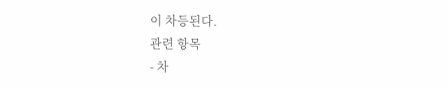이 차등된다.
관련 항목
- 차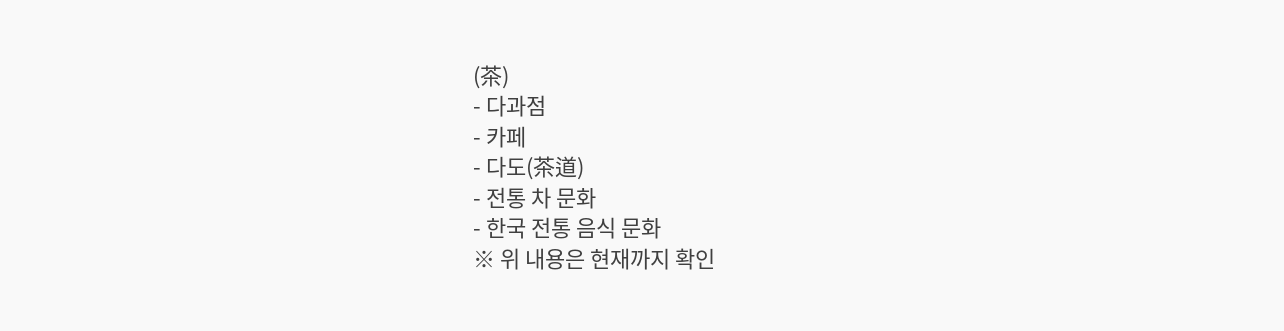(茶)
- 다과점
- 카페
- 다도(茶道)
- 전통 차 문화
- 한국 전통 음식 문화
※ 위 내용은 현재까지 확인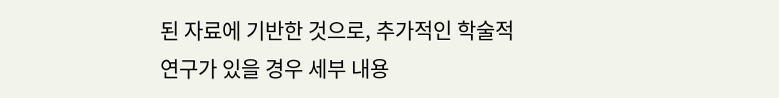된 자료에 기반한 것으로, 추가적인 학술적 연구가 있을 경우 세부 내용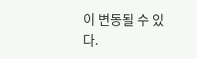이 변동될 수 있다.